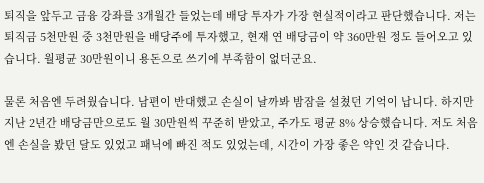퇴직을 앞두고 금융 강좌를 3개월간 들었는데 배당 투자가 가장 현실적이라고 판단했습니다. 저는 퇴직금 5천만원 중 3천만원을 배당주에 투자했고, 현재 연 배당금이 약 360만원 정도 들어오고 있습니다. 월평균 30만원이니 용돈으로 쓰기에 부족함이 없더군요.

물론 처음엔 두려웠습니다. 남편이 반대했고 손실이 날까봐 밤잠을 설쳤던 기억이 납니다. 하지만 지난 2년간 배당금만으로도 월 30만원씩 꾸준히 받았고, 주가도 평균 8% 상승했습니다. 저도 처음엔 손실을 봤던 달도 있었고 패닉에 빠진 적도 있었는데, 시간이 가장 좋은 약인 것 같습니다.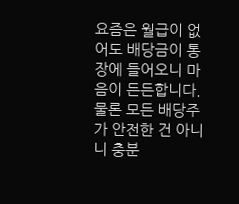요즘은 월급이 없어도 배당금이 통장에 들어오니 마음이 든든합니다. 물론 모든 배당주가 안전한 건 아니니 충분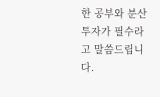한 공부와 분산 투자가 필수라고 말씀드립니다.